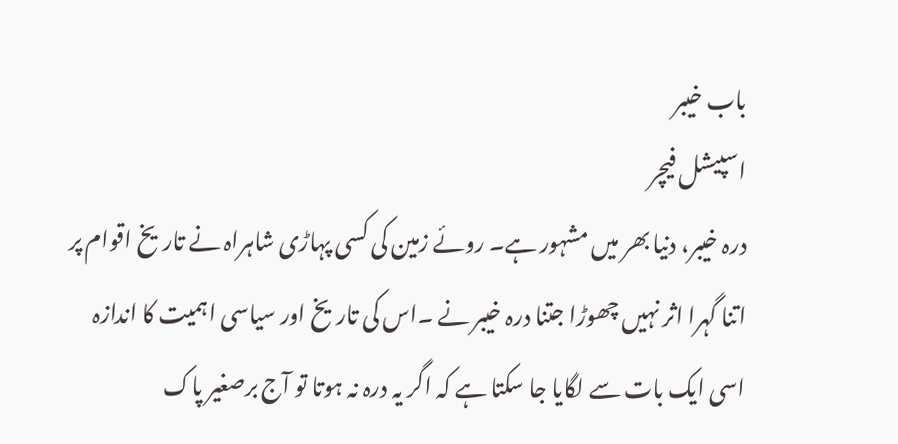باب خیبر
اسپیشل فیچر
درہ خیبر، دنیا بھر میں مشہور ہے۔ روئے زمین کی کسی پہاڑی شاہراہ نے تاریخ اقوام پر اتنا گہرا اثر نہیں چھوڑا جتنا درہ خیبر نے ۔اس کی تاریخ اور سیاسی اہمیت کا اندازہ اسی ایک بات سے لگایا جا سکتا ہے کہ اگر یہ درہ نہ ہوتا تو آج برصغیر پاک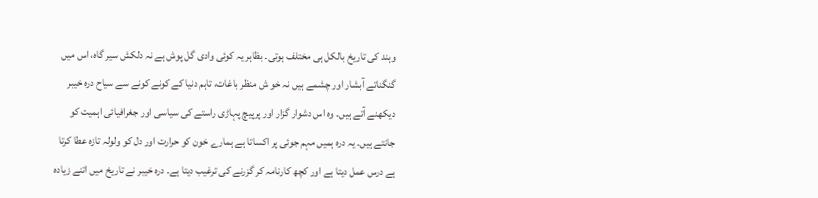وہند کی تاریخ بالکل ہی مختلف ہوتی۔ بظاہر یہ کوئی وادی گل پوش ہے نہ دلکش سیر گاہ، اس میں گنگناتے آبشار اور چشمے ہیں نہ خو ش منظر باغات، تاہم دنیا کے کونے کونے سے سیاح درہ خیبر دیکھنے آتے ہیں۔ وہ اس دشوار گزار اور پرپیچ پہاڑی راستے کی سیاسی اور جغرافیائی اہمیت کو جانتے ہیں۔ یہ درہ ہمیں مہم جوئی پر اکساتا ہے ہمارے خون کو حرارت اور دل کو ولولہ تازہ عطا کرتا ہے درس عمل دیتا ہے اور کچھ کارنامہ کر گزرنے کی ترغیب دیتا ہے۔ درہ خیبر نے تاریخ میں اتنے زیادہ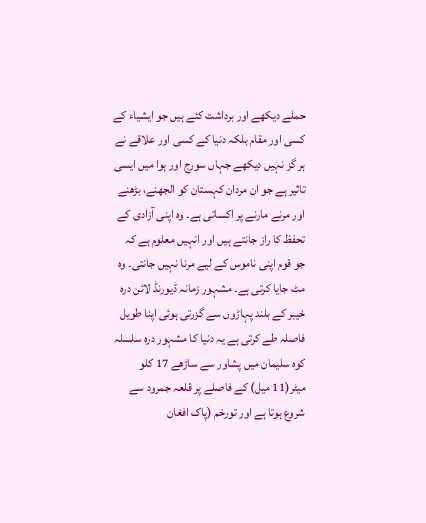حملے دیکھے اور برداشت کئے ہیں جو ایشیاء کے کسی اور مقام بلکہ دنیا کے کسی اور علاقے نے ہر گز نہیں دیکھے جہاں سورج اور ہوا میں ایسی تاثیر ہے جو ان مردان کہستان کو الجھنے، بڑھنے اور مرنے مارنے پر اکساتی ہے۔ وہ اپنی آزادی کے تحفظ کا راز جانتے ہیں اور انہیں معلوم ہے کہ جو قوم اپنی ناموس کے لیے مرنا نہیں جانتی۔ وہ مٹ جایا کرتی ہے۔ مشہور زمانہ ڈیورنڈ لائن درہ خیبر کے بلند پہاڑوں سے گزرتی ہوئی اپنا طویل فاصلہ طے کرتی ہے یہ دنیا کا مشہور درہ سلسلہ کوہ سلیمان میں پشاور سے ساڑھے 17 کلو میٹر(11 میل) کے فاصلے پر قلعہ جمرود سے شروع ہوتا ہے اور تورخم (پاک افغان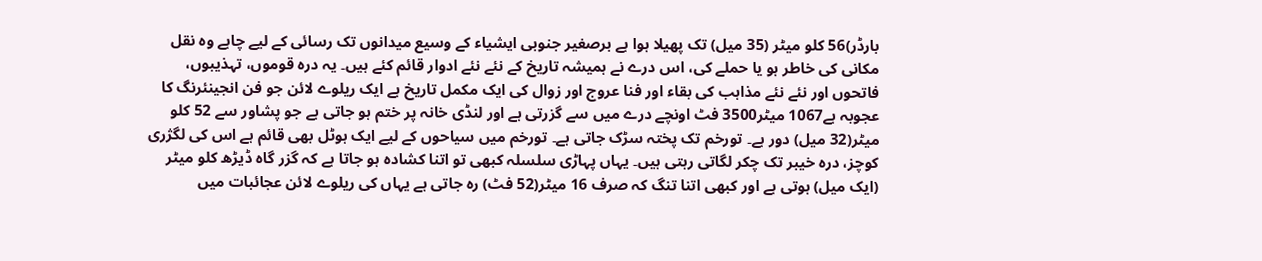بارڈر)56 کلو میٹر (35 میل) تک پھیلا ہوا ہے برصغیر جنوبی ایشیاء کے وسیع میدانوں تک رسائی کے لیے چاہے وہ نقل مکانی کی خاطر ہو یا حملے کی، اس درے نے ہمیشہ تاریخ کے نئے نئے ادوار قائم کئے ہیں۔ یہ درہ قوموں، تہذیبوں، فاتحوں اور نئے نئے مذاہب کی بقاء اور فنا عروج اور زوال کی ایک مکمل تاریخ ہے ایک ریلوے لائن جو فن انجینئرنگ کا عجوبہ ہے1067 میٹر3500 فٹ اونچے درے میں سے گزرتی ہے اور لنڈی خانہ پر ختم ہو جاتی ہے جو پشاور سے 52 کلو میٹر(32 میل) دور ہے۔ تورخم تک پختہ سڑک جاتی ہے۔ تورخم میں سیاحوں کے لیے ایک ہوٹل بھی قائم ہے اس کی لگژری کوچز، درہ خیبر تک چکر لگاتی رہتی ہیں۔ یہاں پہاڑی سلسلہ کبھی تو اتنا کشادہ ہو جاتا ہے کہ گزر گاہ ڈیڑھ کلو میٹر (ایک میل) ہوتی ہے اور کبھی اتنا تنگ کہ صرف 16 میٹر(52 فٹ) رہ جاتی ہے یہاں کی ریلوے لائن عجائبات میں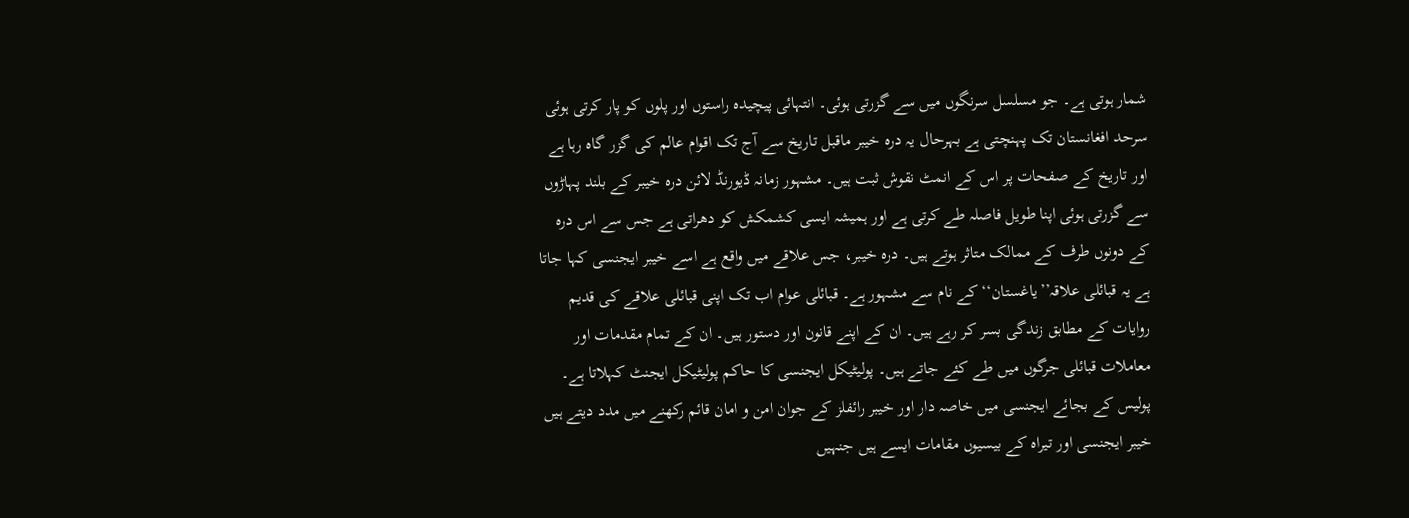شمار ہوتی ہے۔ جو مسلسل سرنگوں میں سے گزرتی ہوئی۔ انتہائی پیچیدہ راستوں اور پلوں کو پار کرتی ہوئی سرحد افغانستان تک پہنچتی ہے بہرحال یہ درہ خیبر ماقبل تاریخ سے آج تک اقوام عالم کی گزر گاہ رہا ہے اور تاریخ کے صفحات پر اس کے انمٹ نقوش ثبت ہیں۔ مشہور زمانہ ڈیورنڈ لائن درہ خیبر کے بلند پہاڑوں سے گزرتی ہوئی اپنا طویل فاصلہ طے کرتی ہے اور ہمیشہ ایسی کشمکش کو دھراتی ہے جس سے اس درہ کے دونوں طرف کے ممالک متاثر ہوتے ہیں۔ درہ خیبر، جس علاقے میں واقع ہے اسے خیبر ایجنسی کہا جاتا ہے یہ قبائلی علاقہ’’یاغستان‘‘ کے نام سے مشہور ہے۔ قبائلی عوام اب تک اپنی قبائلی علاقے کی قدیم روایات کے مطابق زندگی بسر کر رہے ہیں۔ ان کے اپنے قانون اور دستور ہیں۔ ان کے تمام مقدمات اور معاملات قبائلی جرگوں میں طے کئے جاتے ہیں۔ پولیٹیکل ایجنسی کا حاکم پولیٹیکل ایجنٹ کہلاتا ہے۔ پولیس کے بجائے ایجنسی میں خاصہ دار اور خیبر رائفلز کے جوان امن و امان قائم رکھنے میں مدد دیتے ہیں خیبر ایجنسی اور تیراہ کے بیسیوں مقامات ایسے ہیں جنہیں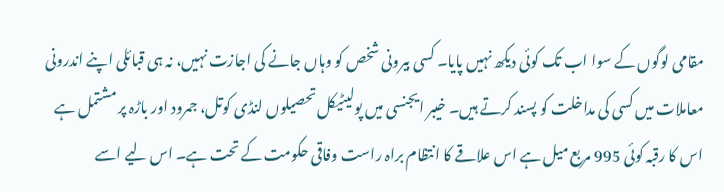مقامی لوگوں کے سوا اب تک کوئی دیکھ نہیں پایا۔ کسی بیرونی شخص کو وہاں جانے کی اجازت نہیں، نہ ہی قبائلی اپنے اندرونی معاملات میں کسی کی مداخلت کو پسند کرتے ہیں۔ خیبر ایجنسی میں پولیٹیکل تحصیلوں لنڈی کوتل، جمرود اور باڑہ پر مشتمل ہے اس کا رقبہ کوئی 995 مربع میل ہے اس علاقے کا انتظام براہ راست وفاقی حکومت کے تحت ہے۔ اس لیے اسے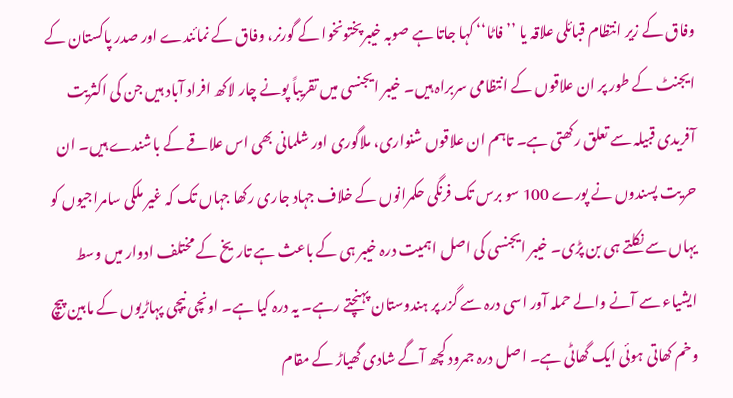وفاق کے زیر انتظام قبائلی علاقہ یا ’’فاٹا‘‘ کہا جاتا ہے صوبہ خیبرپختونخوا کے گورنر، وفاق کے نمائندے اور صدر پاکستان کے ایجنٹ کے طور پر ان علاقوں کے انتظامی سربراہ ہیں۔ خیبر ایجنسی میں تقریباً پونے چار لاکھ افراد آباد ہیں جن کی اکثریت آفریدی قبیلہ سے تعلق رکھتی ہے۔ تاہم ان علاقوں شنواری، ملاگوری اور شلمانی بھی اس علاقے کے باشندے ہیں۔ ان حریت پسندوں نے پورے 100 سو برس تک فرنگی حکمرانوں کے خلاف جہاد جاری رکھا جہاں تک کہ غیر ملکی سامراجیوں کو یہاں سے نکلتے ہی بن پڑی۔ خیبر ایجنسی کی اصل اہمیت درہ خیبر ہی کے باعث ہے تاریخ کے مختلف ادوار میں وسط ایشیاء سے آنے والے حملہ آور اسی درہ سے گزر پر ہندوستان پہنچتے رہے۔ یہ درہ کیا ہے۔ اونچی نیچی پہاڑیوں کے مابین پیچ وخم کھاتی ہوئی ایک گھاٹی ہے۔ اصل درہ جمرود کچھ آگے شادی گھیاڑ کے مقام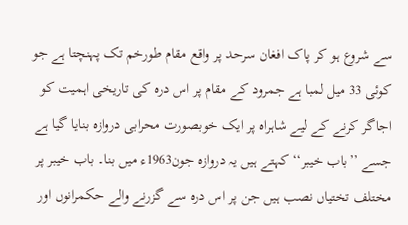سے شروع ہو کر پاک افغان سرحد پر واقع مقام طورخم تک پہنچتا ہے جو کوئی 33 میل لمبا ہے جمرود کے مقام پر اس درہ کی تاریخی اہمیت کو اجاگر کرنے کے لیے شاہراہ پر ایک خوبصورت محرابی دروازہ بنایا گیا ہے جسے ’’باب خیبر‘‘ کہتے ہیں یہ دروازہ جون1963ء میں بنا۔ باب خیبر پر مختلف تختیاں نصب ہیں جن پر اس درہ سے گزرنے والے حکمرانوں اور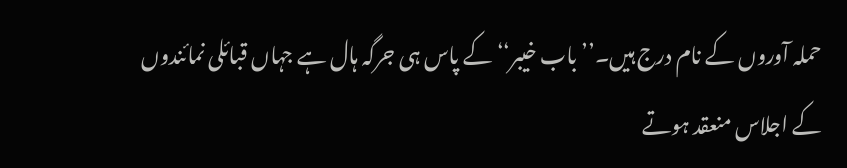حملہ آوروں کے نام درج ہیں۔’’باب خیبر‘‘ کے پاس ہی جرگہ ہال ہے جہاں قبائلی نمائندوں کے اجلاس منعقد ہوتے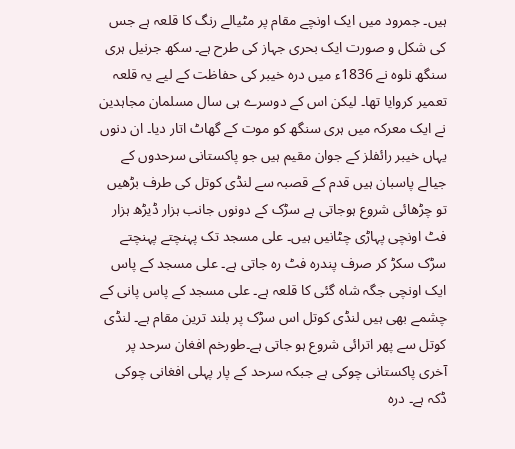ہیں۔ جمرود میں ایک اونچے مقام پر مٹیالے رنگ کا قلعہ ہے جس کی شکل و صورت ایک بحری جہاز کی طرح ہے۔ سکھ جرنیل ہری سنگھ نلوہ نے 1836ء میں درہ خیبر کی حفاظت کے لیے یہ قلعہ تعمیر کروایا تھا۔ لیکن اس کے دوسرے ہی سال مسلمان مجاہدین نے ایک معرکہ میں ہری سنگھ کو موت کے گھاٹ اتار دیا۔ ان دنوں یہاں خیبر رائفلز کے جوان مقیم ہیں جو پاکستانی سرحدوں کے جیالے پاسبان ہیں قدم کے قصبہ سے لنڈی کوتل کی طرف بڑھیں تو چڑھائی شروع ہوجاتی ہے سڑک کے دونوں جانب ہزار ڈیڑھ ہزار فٹ اونچی پہاڑی چٹانیں ہیں۔ علی مسجد تک پہنچتے پہنچتے سڑک سکڑ کر صرف پندرہ فٹ رہ جاتی ہے۔ علی مسجد کے پاس ایک اونچی جگہ شاہ گئی کا قلعہ ہے۔ علی مسجد کے پاس پانی کے چشمے بھی ہیں لنڈی کوتل اس سڑک پر بلند ترین مقام ہے۔ لنڈی کوتل سے پھر اترائی شروع ہو جاتی ہے۔طورخم افغان سرحد پر آخری پاکستانی چوکی ہے جبکہ سرحد کے پار پہلی افغانی چوکی ڈکہ ہے۔ درہ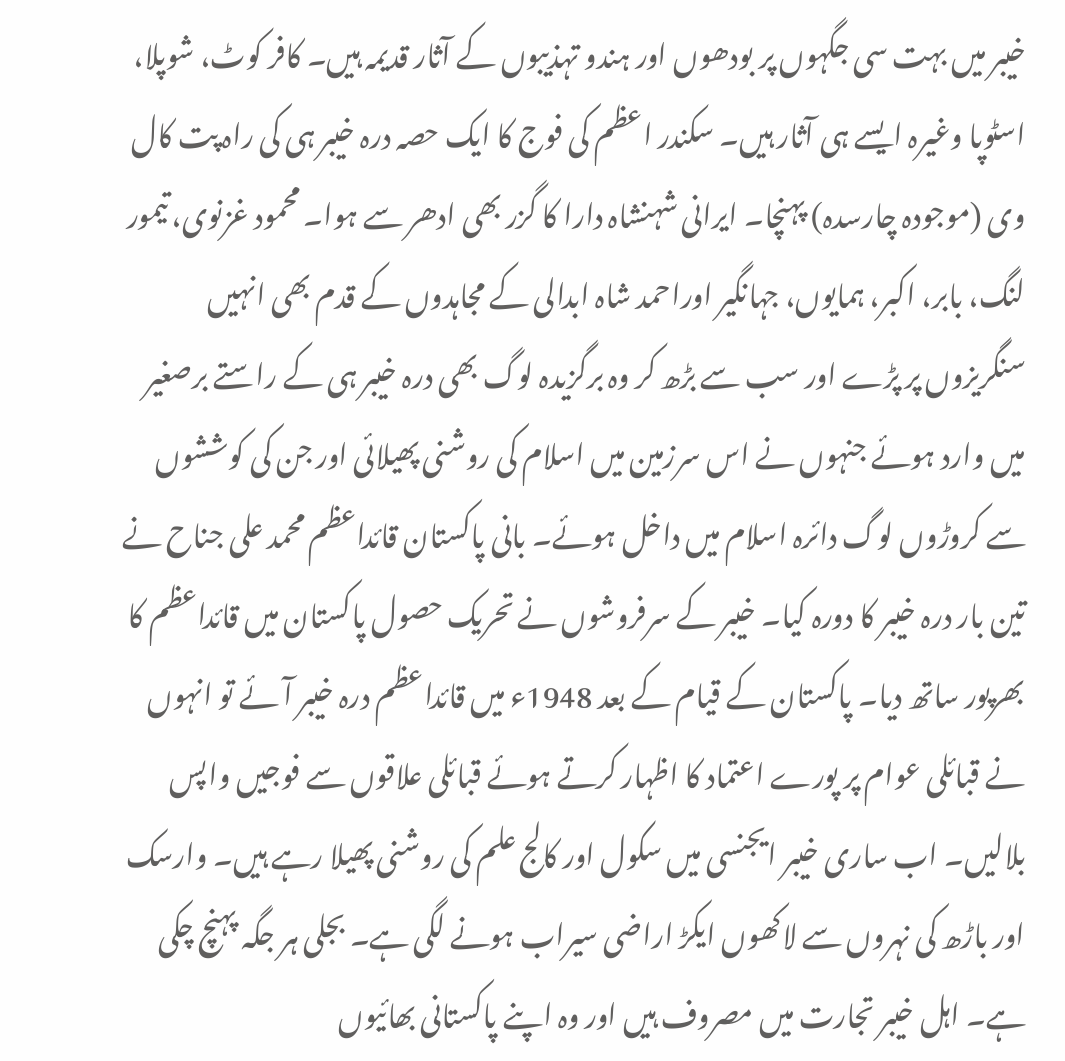خیبر میں بہت سی جگہوں پر بودھوں اور ہندو تہذیبوں کے آثار قدیمہ ہیں۔ کافر کوٹ، شوپلا، اسٹوپا وغیرہ ایسے ہی آثار ہیں۔ سکندر اعظم کی فوج کا ایک حصہ درہ خیبر ہی کی راہ پت کال وی (موجودہ چارسدہ) پہنچا۔ ایرانی شہنشاہ دارا کا گزر بھی ادھر سے ہوا۔ محمود غزنوی، تیمور لنگ، بابر، اکبر، ہمایوں، جہانگیر اوراحمد شاہ ابدالی کے مجاہدوں کے قدم بھی انہیں سنگریزوں پر پڑے اور سب سے بڑھ کر وہ برگزیدہ لوگ بھی درہ خیبر ہی کے راستے برصغیر میں وارد ہوئے جنہوں نے اس سرزمین میں اسلام کی روشنی پھیلائی اور جن کی کوششوں سے کروڑوں لوگ دائرہ اسلام میں داخل ہوئے۔ بانی پاکستان قائداعظم محمد علی جناح نے تین بار درہ خیبر کا دورہ کیا۔ خیبر کے سرفروشوں نے تحریک حصول پاکستان میں قائداعظم کا بھرپور ساتھ دیا۔ پاکستان کے قیام کے بعد 1948ء میں قائداعظم درہ خیبر آئے تو انہوں نے قبائلی عوام پر پورے اعتماد کا اظہار کرتے ہوئے قبائلی علاقوں سے فوجیں واپس بلالیں۔ اب ساری خیبر ایجنسی میں سکول اور کالج علم کی روشنی پھیلا رہے ہیں۔ وارسک اور باڑھ کی نہروں سے لاکھوں ایکڑ اراضی سیراب ہونے لگی ہے۔ بجلی ہر جگہ پہنچ چکی ہے۔ اہل خیبر تجارت میں مصروف ہیں اور وہ اپنے پاکستانی بھائیوں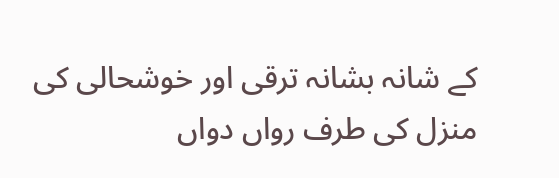کے شانہ بشانہ ترقی اور خوشحالی کی منزل کی طرف رواں دواں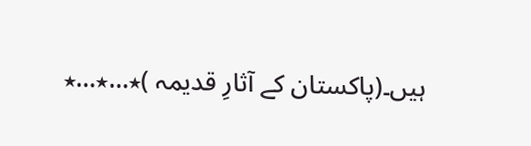ہیں۔(پاکستان کے آثارِ قدیمہ )٭…٭…٭